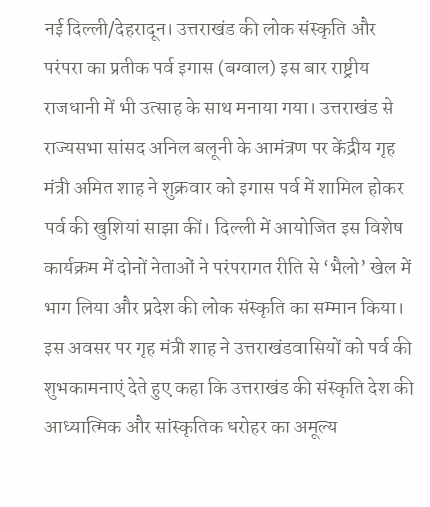नई दिल्ली/देहरादून। उत्तराखंड की लोक संस्कृति और परंपरा का प्रतीक पर्व इगास (बग्वाल) इस बार राष्ट्रीय राजधानी में भी उत्साह के साथ मनाया गया। उत्तराखंड से राज्यसभा सांसद अनिल बलूनी के आमंत्रण पर केंद्रीय गृह मंत्री अमित शाह ने शुक्रवार को इगास पर्व में शामिल होकर पर्व की खुशियां साझा कीं। दिल्ली में आयोजित इस विशेष कार्यक्रम में दोनों नेताओं ने परंपरागत रीति से ‘भैलो’ खेल में भाग लिया और प्रदेश की लोक संस्कृति का सम्मान किया।
इस अवसर पर गृह मंत्री शाह ने उत्तराखंडवासियों को पर्व की शुभकामनाएं देते हुए कहा कि उत्तराखंड की संस्कृति देश की आध्यात्मिक और सांस्कृतिक धरोहर का अमूल्य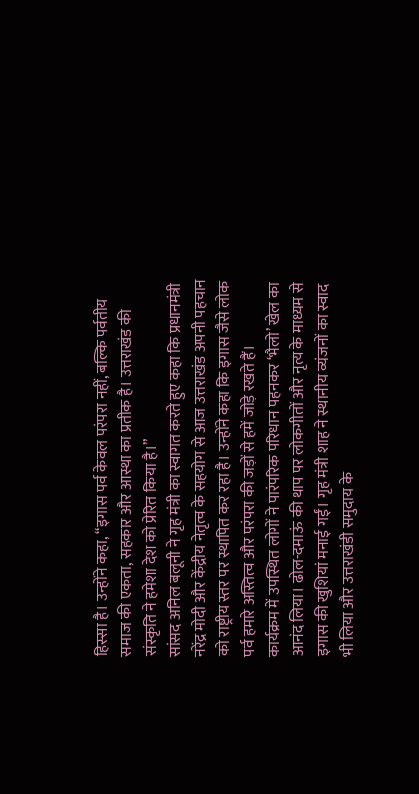हिस्सा है। उन्होंने कहा, “इगास पर्व केवल परंपरा नहीं, बल्कि पर्वतीय समाज की एकता, सहकार और आस्था का प्रतीक है। उत्तराखंड की संस्कृति ने हमेशा देश को प्रेरित किया है।”
सांसद अनिल बलूनी ने गृह मंत्री का स्वागत करते हुए कहा कि प्रधानमंत्री नरेंद्र मोदी और केंद्रीय नेतृत्व के सहयोग से आज उत्तराखंड अपनी पहचान को राष्ट्रीय स्तर पर स्थापित कर रहा है। उन्होंने कहा कि इगास जैसे लोक पर्व हमारे अस्तित्व और परंपरा की जड़ों से हमें जोड़े रखते हैं।
कार्यक्रम में उपस्थित लोगों ने पारंपरिक परिधान पहनकर ‘भैलो’ खेल का आनंद लिया। ढोल-दमाऊं की थाप पर लोकगीतों और नृत्य के माध्यम से इगास की खुशियां मनाई गईं। गृह मंत्री शाह ने स्थानीय व्यंजनों का स्वाद भी लिया और उत्तराखंडी समुदाय के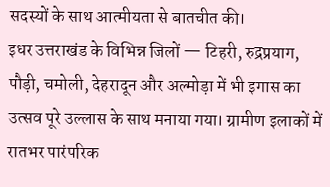सदस्यों के साथ आत्मीयता से बातचीत की।
इधर उत्तराखंड के विभिन्न जिलों — टिहरी, रुद्रप्रयाग, पौड़ी, चमोली, देहरादून और अल्मोड़ा में भी इगास का उत्सव पूरे उल्लास के साथ मनाया गया। ग्रामीण इलाकों में रातभर पारंपरिक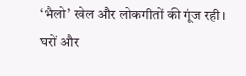‘भैलो’ खेल और लोकगीतों की गूंज रही। घरों और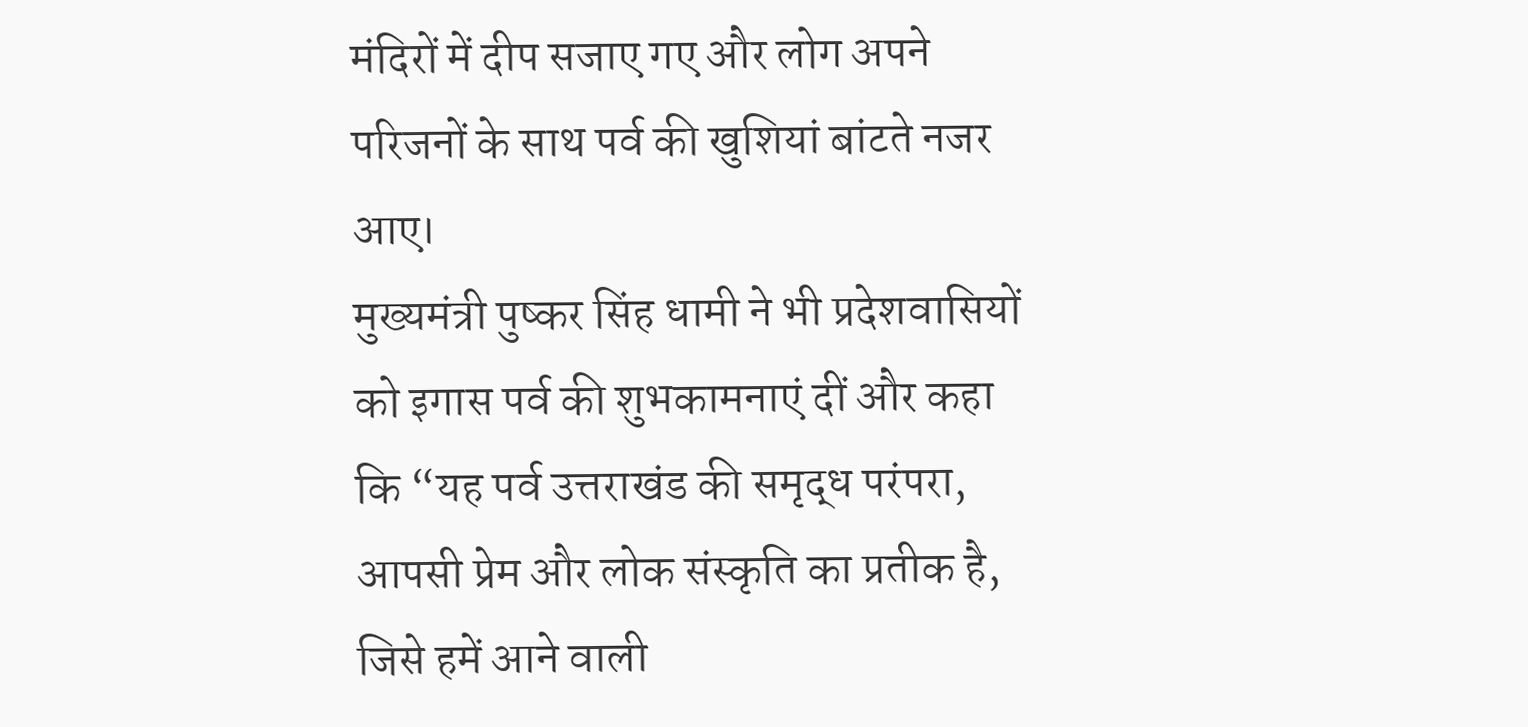मंदिरों में दीप सजाए गए और लोग अपने परिजनों के साथ पर्व की खुशियां बांटते नजर आए।
मुख्यमंत्री पुष्कर सिंह धामी ने भी प्रदेशवासियों को इगास पर्व की शुभकामनाएं दीं और कहा कि “यह पर्व उत्तराखंड की समृद्ध परंपरा, आपसी प्रेम और लोक संस्कृति का प्रतीक है, जिसे हमें आने वाली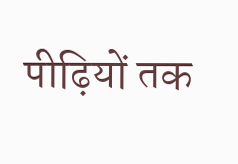पीढ़ियों तक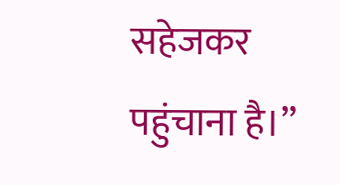सहेजकर पहुंचाना है।”